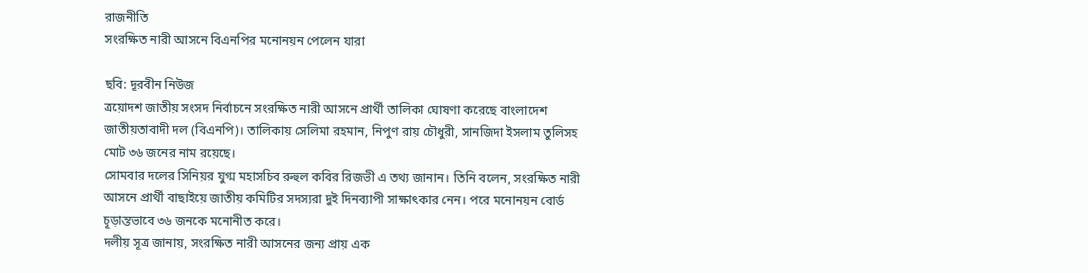রাজনীতি
সংরক্ষিত নারী আসনে বিএনপির মনোনয়ন পেলেন যারা

ছবি: দূরবীন নিউজ
ত্রয়োদশ জাতীয় সংসদ নির্বাচনে সংরক্ষিত নারী আসনে প্রার্থী তালিকা ঘোষণা করেছে বাংলাদেশ জাতীয়তাবাদী দল (বিএনপি)। তালিকায় সেলিমা রহমান, নিপুণ রায় চৌধুরী, সানজিদা ইসলাম তুলিসহ মোট ৩৬ জনের নাম রয়েছে।
সোমবার দলের সিনিয়র যুগ্ম মহাসচিব রুহুল কবির রিজভী এ তথ্য জানান। তিনি বলেন, সংরক্ষিত নারী আসনে প্রার্থী বাছাইয়ে জাতীয় কমিটির সদস্যরা দুই দিনব্যাপী সাক্ষাৎকার নেন। পরে মনোনয়ন বোর্ড চূড়ান্তভাবে ৩৬ জনকে মনোনীত করে।
দলীয় সূত্র জানায়, সংরক্ষিত নারী আসনের জন্য প্রায় এক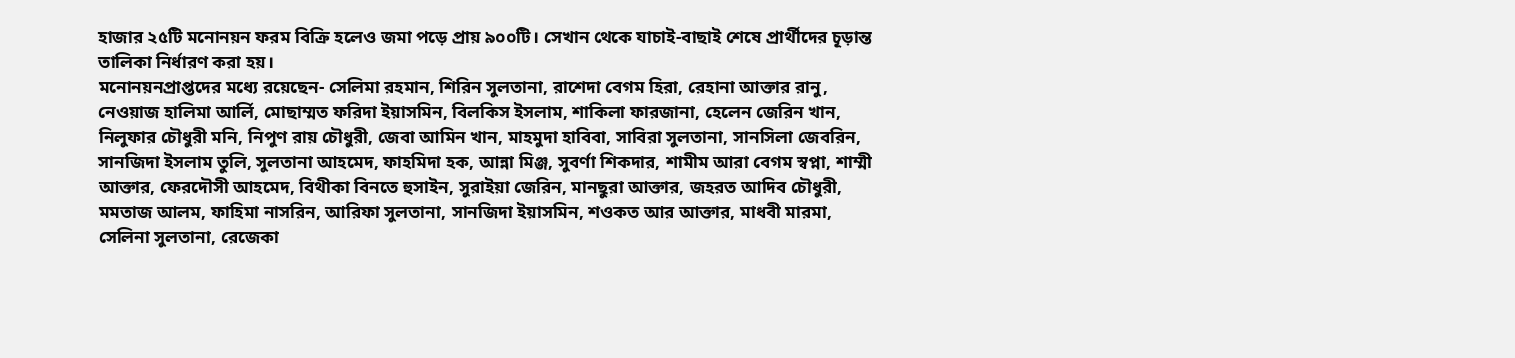হাজার ২৫টি মনোনয়ন ফরম বিক্রি হলেও জমা পড়ে প্রায় ৯০০টি। সেখান থেকে যাচাই-বাছাই শেষে প্রার্থীদের চূড়ান্ত তালিকা নির্ধারণ করা হয়।
মনোনয়নপ্রাপ্তদের মধ্যে রয়েছেন- সেলিমা রহমান, শিরিন সুলতানা, রাশেদা বেগম হিরা, রেহানা আক্তার রানু, নেওয়াজ হালিমা আর্লি, মোছাম্মত ফরিদা ইয়াসমিন, বিলকিস ইসলাম, শাকিলা ফারজানা, হেলেন জেরিন খান, নিলুফার চৌধুরী মনি, নিপুণ রায় চৌধুরী, জেবা আমিন খান, মাহমুদা হাবিবা, সাবিরা সুলতানা, সানসিলা জেবরিন, সানজিদা ইসলাম তুলি, সুলতানা আহমেদ, ফাহমিদা হক, আন্না মিঞ্জ, সুবর্ণা শিকদার, শামীম আরা বেগম স্বপ্না, শাম্মী আক্তার, ফেরদৌসী আহমেদ, বিথীকা বিনতে হুসাইন, সুরাইয়া জেরিন, মানছুরা আক্তার, জহরত আদিব চৌধুরী, মমতাজ আলম, ফাহিমা নাসরিন, আরিফা সুলতানা, সানজিদা ইয়াসমিন, শওকত আর আক্তার, মাধবী মারমা, সেলিনা সুলতানা, রেজেকা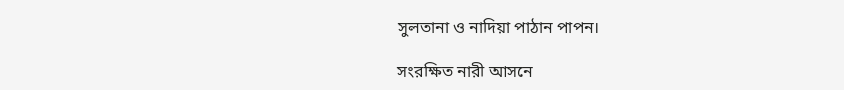সুলতানা ও নাদিয়া পাঠান পাপন।

সংরক্ষিত নারী আসনে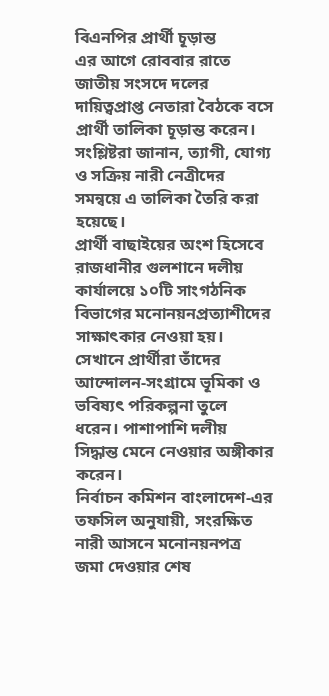বিএনপির প্রার্থী চূড়ান্ত
এর আগে রোববার রাতে জাতীয় সংসদে দলের দায়িত্বপ্রাপ্ত নেতারা বৈঠকে বসে প্রার্থী তালিকা চূড়ান্ত করেন। সংশ্লিষ্টরা জানান, ত্যাগী, যোগ্য ও সক্রিয় নারী নেত্রীদের সমন্বয়ে এ তালিকা তৈরি করা হয়েছে।
প্রার্থী বাছাইয়ের অংশ হিসেবে রাজধানীর গুলশানে দলীয় কার্যালয়ে ১০টি সাংগঠনিক বিভাগের মনোনয়নপ্রত্যাশীদের সাক্ষাৎকার নেওয়া হয়। সেখানে প্রার্থীরা তাঁদের আন্দোলন-সংগ্রামে ভূমিকা ও ভবিষ্যৎ পরিকল্পনা তুলে ধরেন। পাশাপাশি দলীয় সিদ্ধান্ত মেনে নেওয়ার অঙ্গীকার করেন।
নির্বাচন কমিশন বাংলাদেশ-এর তফসিল অনুযায়ী, সংরক্ষিত নারী আসনে মনোনয়নপত্র জমা দেওয়ার শেষ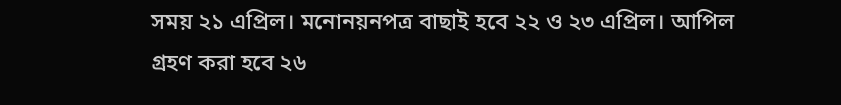সময় ২১ এপ্রিল। মনোনয়নপত্র বাছাই হবে ২২ ও ২৩ এপ্রিল। আপিল গ্রহণ করা হবে ২৬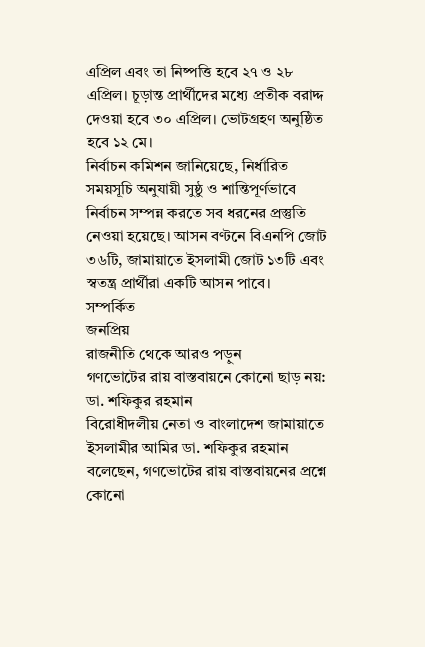এপ্রিল এবং তা নিষ্পত্তি হবে ২৭ ও ২৮ এপ্রিল। চূড়ান্ত প্রার্থীদের মধ্যে প্রতীক বরাদ্দ দেওয়া হবে ৩০ এপ্রিল। ভোটগ্রহণ অনুষ্ঠিত হবে ১২ মে।
নির্বাচন কমিশন জানিয়েছে, নির্ধারিত সময়সূচি অনুযায়ী সুষ্ঠু ও শান্তিপূর্ণভাবে নির্বাচন সম্পন্ন করতে সব ধরনের প্রস্তুতি নেওয়া হয়েছে। আসন বণ্টনে বিএনপি জোট ৩৬টি, জামায়াতে ইসলামী জোট ১৩টি এবং স্বতন্ত্র প্রার্থীরা একটি আসন পাবে।
সম্পর্কিত
জনপ্রিয়
রাজনীতি থেকে আরও পড়ুন
গণভোটের রায় বাস্তবায়নে কোনো ছাড় নয়: ডা. শফিকুর রহমান
বিরোধীদলীয় নেতা ও বাংলাদেশ জামায়াতে ইসলামীর আমির ডা. শফিকুর রহমান বলেছেন, গণভোটের রায় বাস্তবায়নের প্রশ্নে কোনো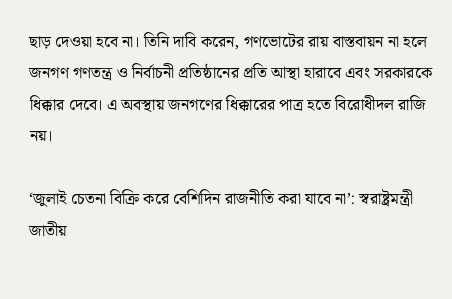ছাড় দেওয়া হবে না। তিনি দাবি করেন, গণভোটের রায় বাস্তবায়ন না হলে জনগণ গণতন্ত্র ও নির্বাচনী প্রতিষ্ঠানের প্রতি আস্থা হারাবে এবং সরকারকে ধিক্কার দেবে। এ অবস্থায় জনগণের ধিক্কারের পাত্র হতে বিরোধীদল রাজি নয়।

‘জুলাই চেতনা বিক্রি করে বেশিদিন রাজনীতি করা যাবে না’: স্বরাষ্ট্রমন্ত্রী
জাতীয়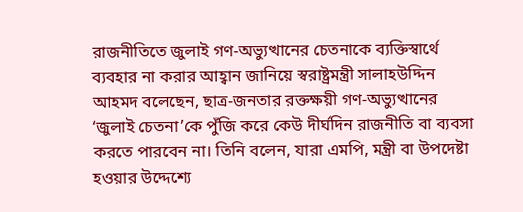রাজনীতিতে জুলাই গণ-অভ্যুত্থানের চেতনাকে ব্যক্তিস্বার্থে ব্যবহার না করার আহ্বান জানিয়ে স্বরাষ্ট্রমন্ত্রী সালাহউদ্দিন আহমদ বলেছেন, ছাত্র-জনতার রক্তক্ষয়ী গণ-অভ্যুত্থানের ‘জুলাই চেতনা’কে পুঁজি করে কেউ দীর্ঘদিন রাজনীতি বা ব্যবসা করতে পারবেন না। তিনি বলেন, যারা এমপি, মন্ত্রী বা উপদেষ্টা হওয়ার উদ্দেশ্যে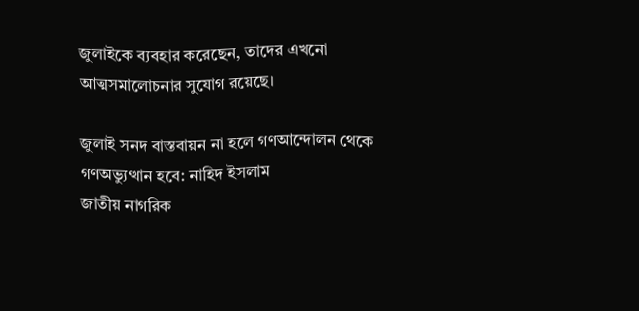জুলাইকে ব্যবহার করেছেন, তাদের এখনো আত্মসমালোচনার সুযোগ রয়েছে।

জুলাই সনদ বাস্তবায়ন না হলে গণআন্দোলন থেকে গণঅভ্যুত্থান হবে: নাহিদ ইসলাম
জাতীয় নাগরিক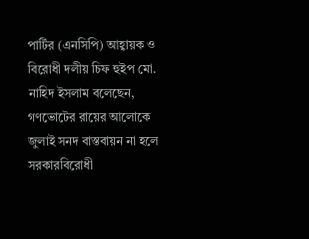পার্টির (এনসিপি) আহ্বায়ক ও বিরোধী দলীয় চিফ হুইপ মো. নাহিদ ইসলাম বলেছেন, গণভোটের রায়ের আলোকে জুলাই সনদ বাস্তবায়ন না হলে সরকারবিরোধী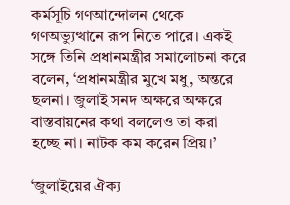কর্মসূচি গণআন্দোলন থেকে গণঅভ্যুত্থানে রূপ নিতে পারে। একই সঙ্গে তিনি প্রধানমন্ত্রীর সমালোচনা করে বলেন, ‘প্রধানমন্ত্রীর মুখে মধু, অন্তরে ছলনা। জুলাই সনদ অক্ষরে অক্ষরে বাস্তবায়নের কথা বললেও তা করা হচ্ছে না। নাটক কম করেন প্রিয়।’

‘জুলাইয়ের ঐক্য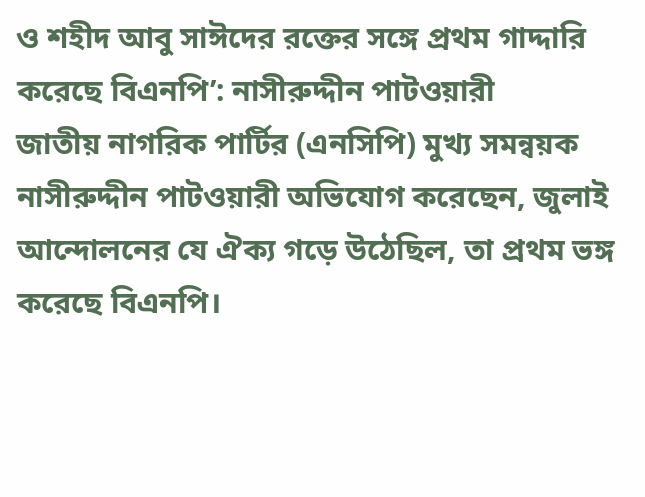ও শহীদ আবু সাঈদের রক্তের সঙ্গে প্রথম গাদ্দারি করেছে বিএনপি’: নাসীরুদ্দীন পাটওয়ারী
জাতীয় নাগরিক পার্টির (এনসিপি) মুখ্য সমন্বয়ক নাসীরুদ্দীন পাটওয়ারী অভিযোগ করেছেন, জুলাই আন্দোলনের যে ঐক্য গড়ে উঠেছিল, তা প্রথম ভঙ্গ করেছে বিএনপি।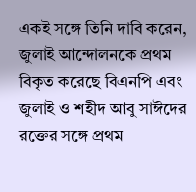একই সঙ্গে তিনি দাবি করেন, জুলাই আন্দোলনকে প্রথম বিকৃত করেছে বিএনপি এবং জুলাই ও শহীদ আবু সাঈদের রক্তের সঙ্গে প্রথম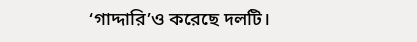‘গাদ্দারি’ও করেছে দলটি।